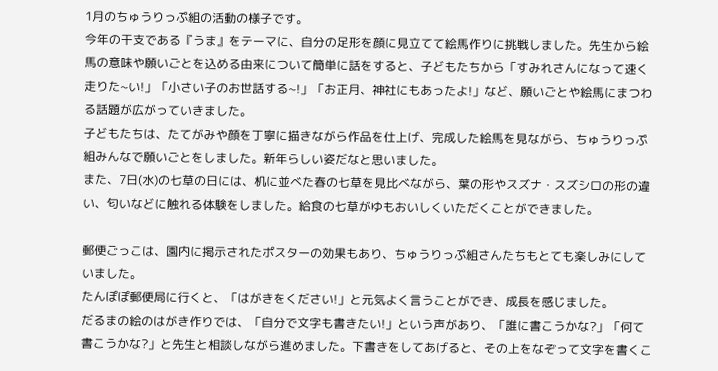1月のちゅうりっぷ組の活動の様子です。
今年の干支である『うま』をテーマに、自分の足形を顔に見立てて絵馬作りに挑戦しました。先生から絵馬の意味や願いごとを込める由来について簡単に話をすると、子どもたちから「すみれさんになって速く走りた~い!」「小さい子のお世話する~!」「お正月、神社にもあったよ!」など、願いごとや絵馬にまつわる話題が広がっていきました。
子どもたちは、たてがみや顔を丁寧に描きながら作品を仕上げ、完成した絵馬を見ながら、ちゅうりっぷ組みんなで願いごとをしました。新年らしい姿だなと思いました。
また、7日(水)の七草の日には、机に並べた春の七草を見比べながら、葉の形やスズナ・スズシロの形の違い、匂いなどに触れる体験をしました。給食の七草がゆもおいしくいただくことができました。

郵便ごっこは、園内に掲示されたポスターの効果もあり、ちゅうりっぷ組さんたちもとても楽しみにしていました。
たんぽぽ郵便局に行くと、「はがきをください!」と元気よく言うことができ、成長を感じました。
だるまの絵のはがき作りでは、「自分で文字も書きたい!」という声があり、「誰に書こうかな?」「何て書こうかな?」と先生と相談しながら進めました。下書きをしてあげると、その上をなぞって文字を書くこ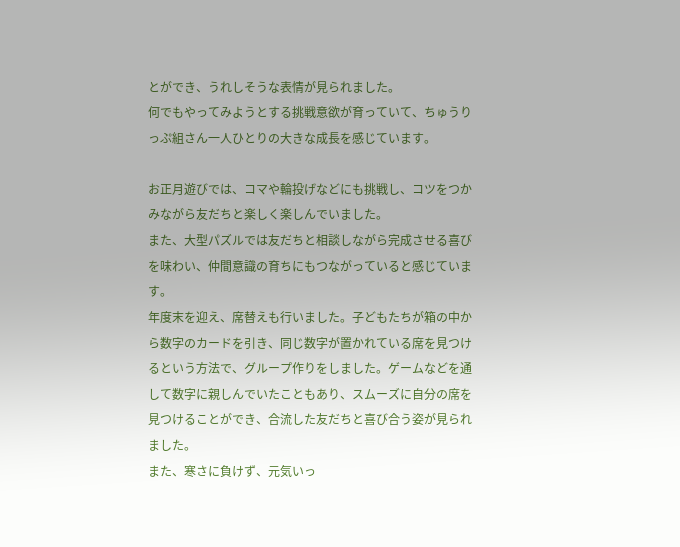とができ、うれしそうな表情が見られました。
何でもやってみようとする挑戦意欲が育っていて、ちゅうりっぷ組さん一人ひとりの大きな成長を感じています。

お正月遊びでは、コマや輪投げなどにも挑戦し、コツをつかみながら友だちと楽しく楽しんでいました。
また、大型パズルでは友だちと相談しながら完成させる喜びを味わい、仲間意識の育ちにもつながっていると感じています。
年度末を迎え、席替えも行いました。子どもたちが箱の中から数字のカードを引き、同じ数字が置かれている席を見つけるという方法で、グループ作りをしました。ゲームなどを通して数字に親しんでいたこともあり、スムーズに自分の席を見つけることができ、合流した友だちと喜び合う姿が見られました。
また、寒さに負けず、元気いっ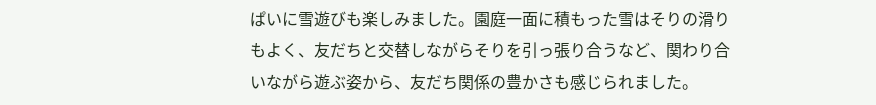ぱいに雪遊びも楽しみました。園庭一面に積もった雪はそりの滑りもよく、友だちと交替しながらそりを引っ張り合うなど、関わり合いながら遊ぶ姿から、友だち関係の豊かさも感じられました。